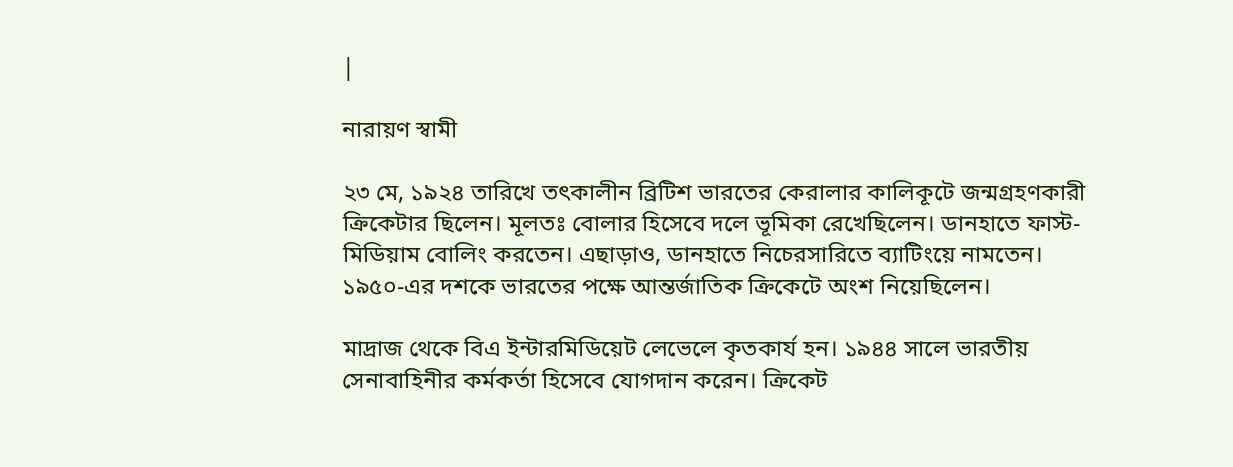|

নারায়ণ স্বামী

২৩ মে, ১৯২৪ তারিখে তৎকালীন ব্রিটিশ ভারতের কেরালার কালিকূটে জন্মগ্রহণকারী ক্রিকেটার ছিলেন। মূলতঃ বোলার হিসেবে দলে ভূমিকা রেখেছিলেন। ডানহাতে ফাস্ট-মিডিয়াম বোলিং করতেন। এছাড়াও, ডানহাতে নিচেরসারিতে ব্যাটিংয়ে নামতেন। ১৯৫০-এর দশকে ভারতের পক্ষে আন্তর্জাতিক ক্রিকেটে অংশ নিয়েছিলেন।

মাদ্রাজ থেকে বিএ ইন্টারমিডিয়েট লেভেলে কৃতকার্য হন। ১৯৪৪ সালে ভারতীয় সেনাবাহিনীর কর্মকর্তা হিসেবে যোগদান করেন। ক্রিকেট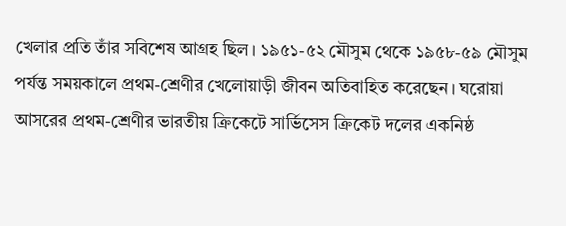খেলার প্রতি তাঁর সবিশেষ আগ্রহ ছিল। ১৯৫১-৫২ মৌসুম থেকে ১৯৫৮-৫৯ মৌসুম পর্যন্ত সময়কালে প্রথম-শ্রেণীর খেলোয়াড়ী জীবন অতিবাহিত করেছেন। ঘরোয়া আসরের প্রথম-শ্রেণীর ভারতীয় ক্রিকেটে সার্ভিসেস ক্রিকেট দলের একনিষ্ঠ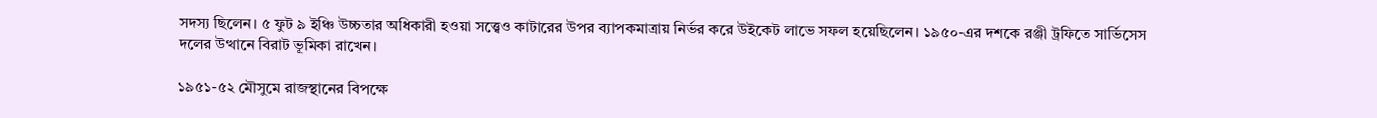সদস্য ছিলেন। ৫ ফুট ৯ ইঞ্চি উচ্চতার অধিকারী হওয়া সত্ত্বেও কাটারের উপর ব্যাপকমাত্রায় নির্ভর করে উইকেট লাভে সফল হয়েছিলেন। ১৯৫০-এর দশকে রঞ্জী ট্রফিতে সার্ভিসেস দলের উত্থানে বিরাট ভূমিকা রাখেন।

১৯৫১-৫২ মৌসুমে রাজস্থানের বিপক্ষে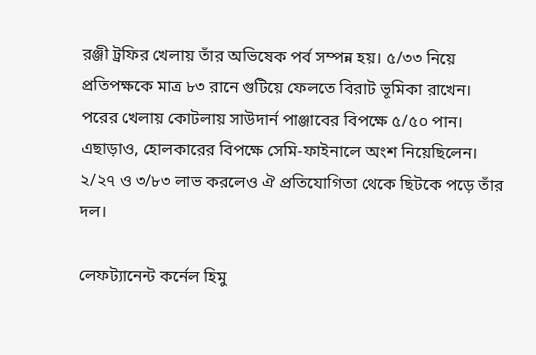রঞ্জী ট্রফির খেলায় তাঁর অভিষেক পর্ব সম্পন্ন হয়। ৫/৩৩ নিয়ে প্রতিপক্ষকে মাত্র ৮৩ রানে গুটিয়ে ফেলতে বিরাট ভূমিকা রাখেন। পরের খেলায় কোটলায় সাউদার্ন পাঞ্জাবের বিপক্ষে ৫/৫০ পান। এছাড়াও, হোলকারের বিপক্ষে সেমি-ফাইনালে অংশ নিয়েছিলেন। ২/২৭ ও ৩/৮৩ লাভ করলেও ঐ প্রতিযোগিতা থেকে ছিটকে পড়ে তাঁর দল।

লেফট্যানেন্ট কর্নেল হিমু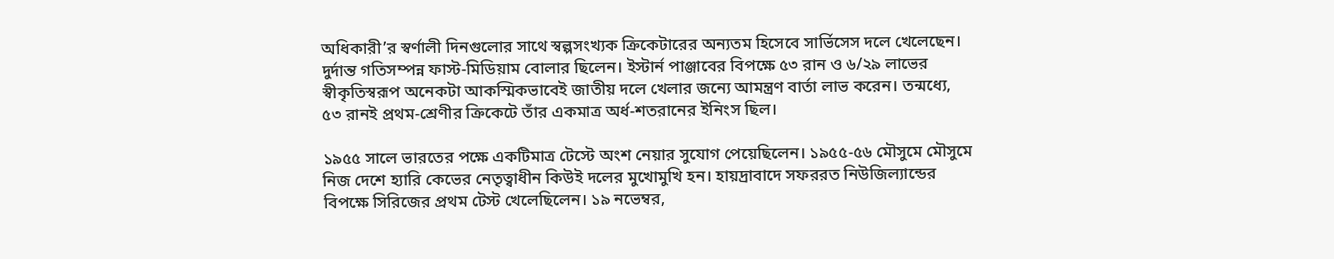অধিকারী’র স্বর্ণালী দিনগুলোর সাথে স্বল্পসংখ্যক ক্রিকেটারের অন্যতম হিসেবে সার্ভিসেস দলে খেলেছেন। দুর্দান্ত গতিসম্পন্ন ফাস্ট-মিডিয়াম বোলার ছিলেন। ইস্টার্ন পাঞ্জাবের বিপক্ষে ৫৩ রান ও ৬/২৯ লাভের স্বীকৃতিস্বরূপ অনেকটা আকস্মিকভাবেই জাতীয় দলে খেলার জন্যে আমন্ত্রণ বার্তা লাভ করেন। তন্মধ্যে, ৫৩ রানই প্রথম-শ্রেণীর ক্রিকেটে তাঁর একমাত্র অর্ধ-শতরানের ইনিংস ছিল।

১৯৫৫ সালে ভারতের পক্ষে একটিমাত্র টেস্টে অংশ নেয়ার সুযোগ পেয়েছিলেন। ১৯৫৫-৫৬ মৌসুমে মৌসুমে নিজ দেশে হ্যারি কেভের নেতৃত্বাধীন কিউই দলের মুখোমুখি হন। হায়দ্রাবাদে সফররত নিউজিল্যান্ডের বিপক্ষে সিরিজের প্রথম টেস্ট খেলেছিলেন। ১৯ নভেম্বর,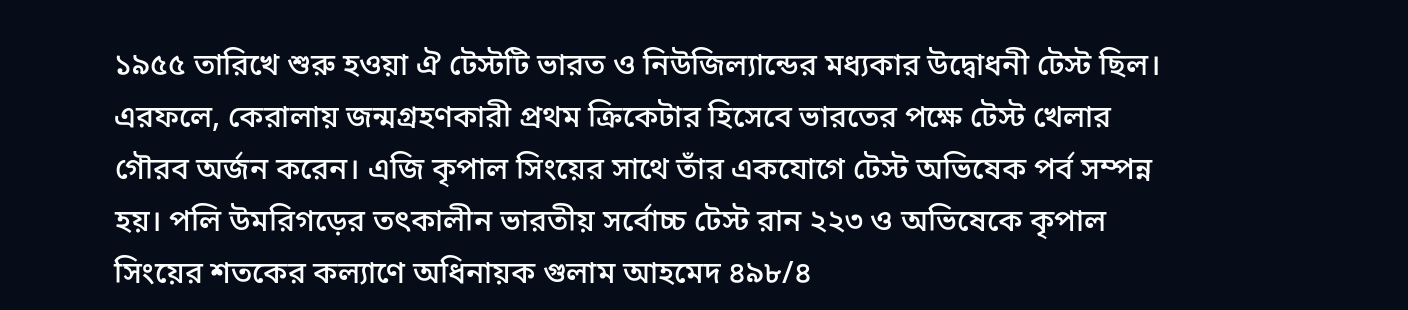১৯৫৫ তারিখে শুরু হওয়া ঐ টেস্টটি ভারত ও নিউজিল্যান্ডের মধ্যকার উদ্বোধনী টেস্ট ছিল। এরফলে, কেরালায় জন্মগ্রহণকারী প্রথম ক্রিকেটার হিসেবে ভারতের পক্ষে টেস্ট খেলার গৌরব অর্জন করেন। এজি কৃপাল সিংয়ের সাথে তাঁর একযোগে টেস্ট অভিষেক পর্ব সম্পন্ন হয়। পলি উমরিগড়ের তৎকালীন ভারতীয় সর্বোচ্চ টেস্ট রান ২২৩ ও অভিষেকে কৃপাল সিংয়ের শতকের কল্যাণে অধিনায়ক গুলাম আহমেদ ৪৯৮/৪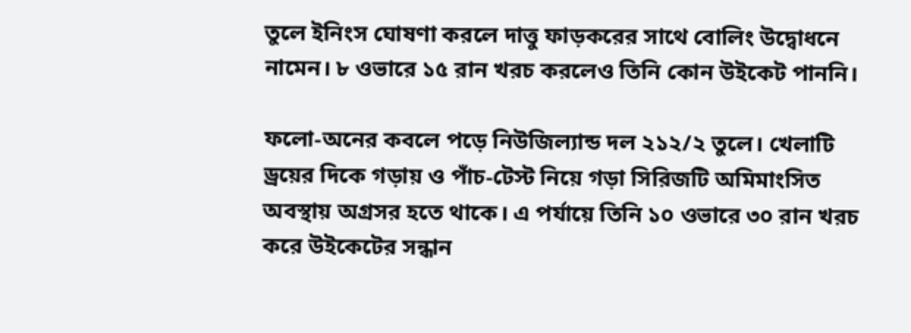তুলে ইনিংস ঘোষণা করলে দাত্তু ফাড়করের সাথে বোলিং উদ্বোধনে নামেন। ৮ ওভারে ১৫ রান খরচ করলেও তিনি কোন উইকেট পাননি।

ফলো-অনের কবলে পড়ে নিউজিল্যান্ড দল ২১২/২ তুলে। খেলাটি ড্রয়ের দিকে গড়ায় ও পাঁচ-টেস্ট নিয়ে গড়া সিরিজটি অমিমাংসিত অবস্থায় অগ্রসর হতে থাকে। এ পর্যায়ে তিনি ১০ ওভারে ৩০ রান খরচ করে উইকেটের সন্ধান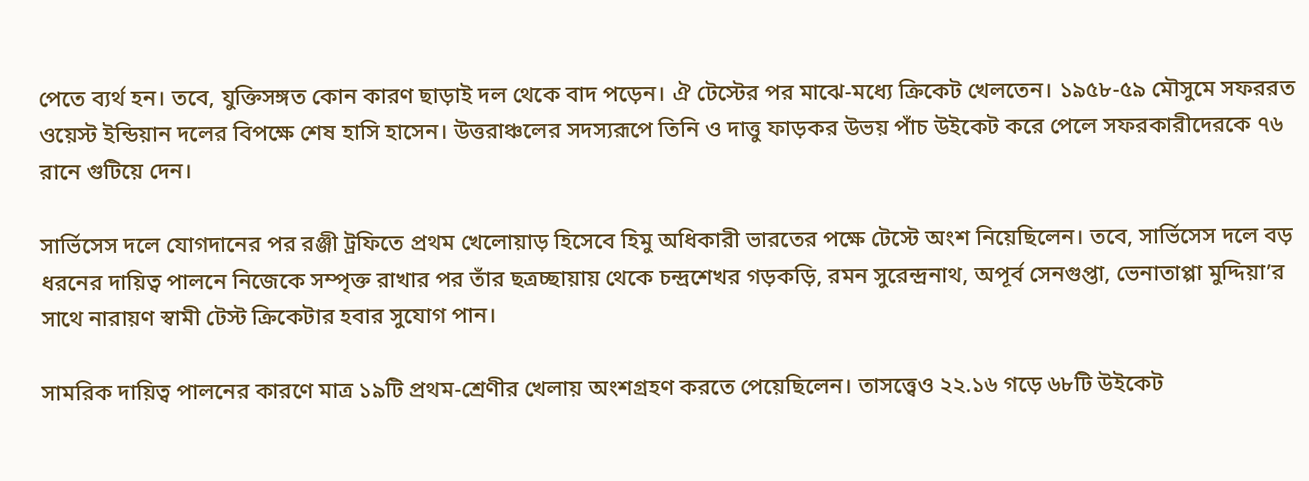পেতে ব্যর্থ হন। তবে, যুক্তিসঙ্গত কোন কারণ ছাড়াই দল থেকে বাদ পড়েন। ঐ টেস্টের পর মাঝে-মধ্যে ক্রিকেট খেলতেন। ১৯৫৮-৫৯ মৌসুমে সফররত ওয়েস্ট ইন্ডিয়ান দলের বিপক্ষে শেষ হাসি হাসেন। উত্তরাঞ্চলের সদস্যরূপে তিনি ও দাত্তু ফাড়কর উভয় পাঁচ উইকেট করে পেলে সফরকারীদেরকে ৭৬ রানে গুটিয়ে দেন।

সার্ভিসেস দলে যোগদানের পর রঞ্জী ট্রফিতে প্রথম খেলোয়াড় হিসেবে হিমু অধিকারী ভারতের পক্ষে টেস্টে অংশ নিয়েছিলেন। তবে, সার্ভিসেস দলে বড় ধরনের দায়িত্ব পালনে নিজেকে সম্পৃক্ত রাখার পর তাঁর ছত্রচ্ছায়ায় থেকে চন্দ্রশেখর গড়কড়ি, রমন সুরেন্দ্রনাথ, অপূর্ব সেনগুপ্তা, ভেনাতাপ্পা মুদ্দিয়া’র সাথে নারায়ণ স্বামী টেস্ট ক্রিকেটার হবার সুযোগ পান।

সামরিক দায়িত্ব পালনের কারণে মাত্র ১৯টি প্রথম-শ্রেণীর খেলায় অংশগ্রহণ করতে পেয়েছিলেন। তাসত্ত্বেও ২২.১৬ গড়ে ৬৮টি উইকেট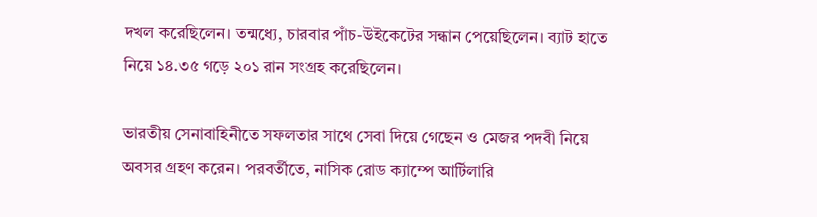দখল করেছিলেন। তন্মধ্যে, চারবার পাঁচ-উইকেটের সন্ধান পেয়েছিলেন। ব্যাট হাতে নিয়ে ১৪.৩৫ গড়ে ২০১ রান সংগ্রহ করেছিলেন।

ভারতীয় সেনাবাহিনীতে সফলতার সাথে সেবা দিয়ে গেছেন ও মেজর পদবী নিয়ে অবসর গ্রহণ করেন। পরবর্তীতে, নাসিক রোড ক্যাম্পে আর্টিলারি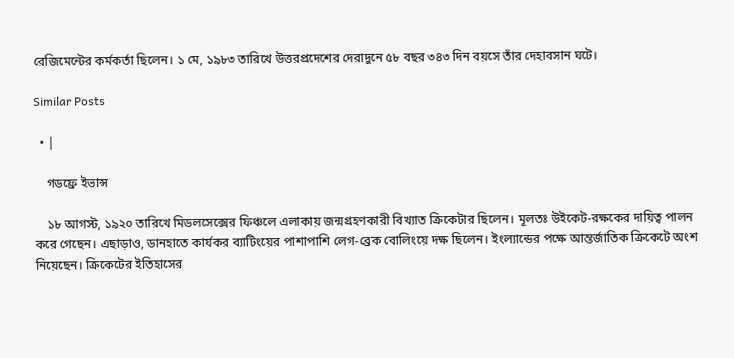রেজিমেন্টের কর্মকর্তা ছিলেন। ১ মে, ১৯৮৩ তারিখে উত্তরপ্রদেশের দেরাদুনে ৫৮ বছর ৩৪৩ দিন বয়সে তাঁর দেহাবসান ঘটে।

Similar Posts

  • |

    গডফ্রে ইভান্স

    ১৮ আগস্ট, ১৯২০ তারিখে মিডলসেক্সের ফিঞ্চলে এলাকায় জন্মগ্রহণকারী বিখ্যাত ক্রিকেটার ছিলেন। মূলতঃ উইকেট-রক্ষকের দায়িত্ব পালন করে গেছেন। এছাড়াও, ডানহাতে কার্যকর ব্যাটিংয়ের পাশাপাশি লেগ-ব্রেক বোলিংয়ে দক্ষ ছিলেন। ইংল্যান্ডের পক্ষে আন্তর্জাতিক ক্রিকেটে অংশ নিয়েছেন। ক্রিকেটের ইতিহাসের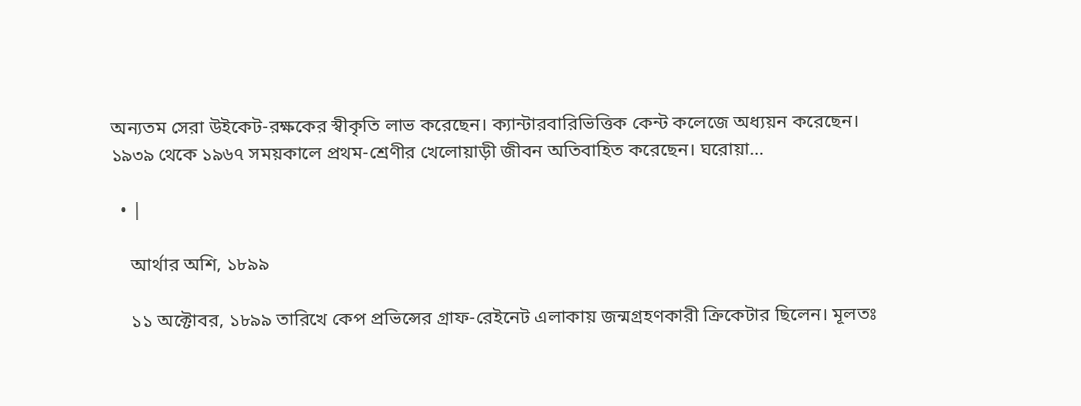অন্যতম সেরা উইকেট-রক্ষকের স্বীকৃতি লাভ করেছেন। ক্যান্টারবারিভিত্তিক কেন্ট কলেজে অধ্যয়ন করেছেন। ১৯৩৯ থেকে ১৯৬৭ সময়কালে প্রথম-শ্রেণীর খেলোয়াড়ী জীবন অতিবাহিত করেছেন। ঘরোয়া…

  • |

    আর্থার অশি, ১৮৯৯

    ১১ অক্টোবর, ১৮৯৯ তারিখে কেপ প্রভিন্সের গ্রাফ-রেইনেট এলাকায় জন্মগ্রহণকারী ক্রিকেটার ছিলেন। মূলতঃ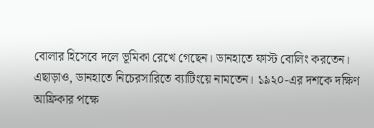বোলার হিসেবে দলে ভূমিকা রেখে গেছেন। ডানহাতে ফাস্ট বোলিং করতেন। এছাড়াও, ডানহাতে নিচেরসারিতে ব্যাটিংয়ে নামতেন। ১৯২০-এর দশকে দক্ষিণ আফ্রিকার পক্ষে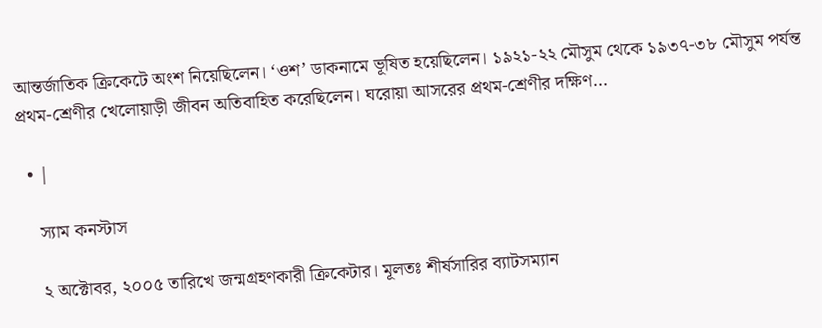আন্তর্জাতিক ক্রিকেটে অংশ নিয়েছিলেন। ‘ওশ’ ডাকনামে ভূষিত হয়েছিলেন। ১৯২১-২২ মৌসুম থেকে ১৯৩৭-৩৮ মৌসুম পর্যন্ত প্রথম-শ্রেণীর খেলোয়াড়ী জীবন অতিবাহিত করেছিলেন। ঘরোয়া আসরের প্রথম-শ্রেণীর দক্ষিণ…

  • |

    স্যাম কনস্টাস

    ২ অক্টোবর, ২০০৫ তারিখে জন্মগ্রহণকারী ক্রিকেটার। মূলতঃ শীর্ষসারির ব্যাটসম্যান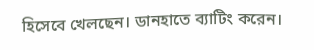হিসেবে খেলছেন। ডানহাতে ব্যাটিং করেন।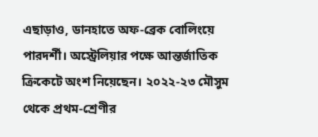এছাড়াও, ডানহাতে অফ-ব্রেক বোলিংয়ে পারদর্শী। অস্ট্রেলিয়ার পক্ষে আন্তর্জাতিক ক্রিকেটে অংশ নিয়েছেন। ২০২২-২৩ মৌসুম থেকে প্রথম-শ্রেণীর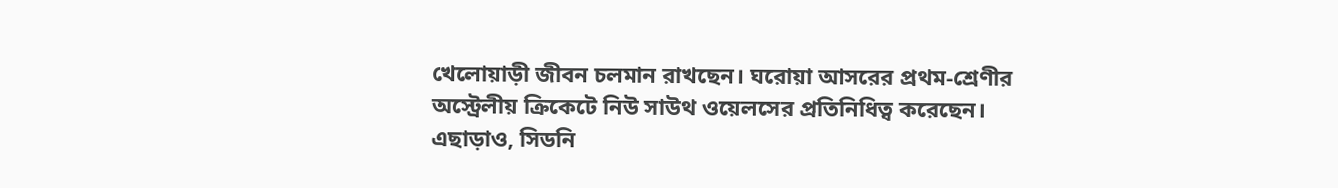খেলোয়াড়ী জীবন চলমান রাখছেন। ঘরোয়া আসরের প্রথম-শ্রেণীর অস্ট্রেলীয় ক্রিকেটে নিউ সাউথ ওয়েলসের প্রতিনিধিত্ব করেছেন। এছাড়াও, সিডনি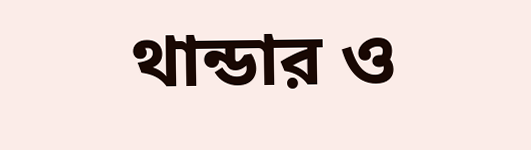থান্ডার ও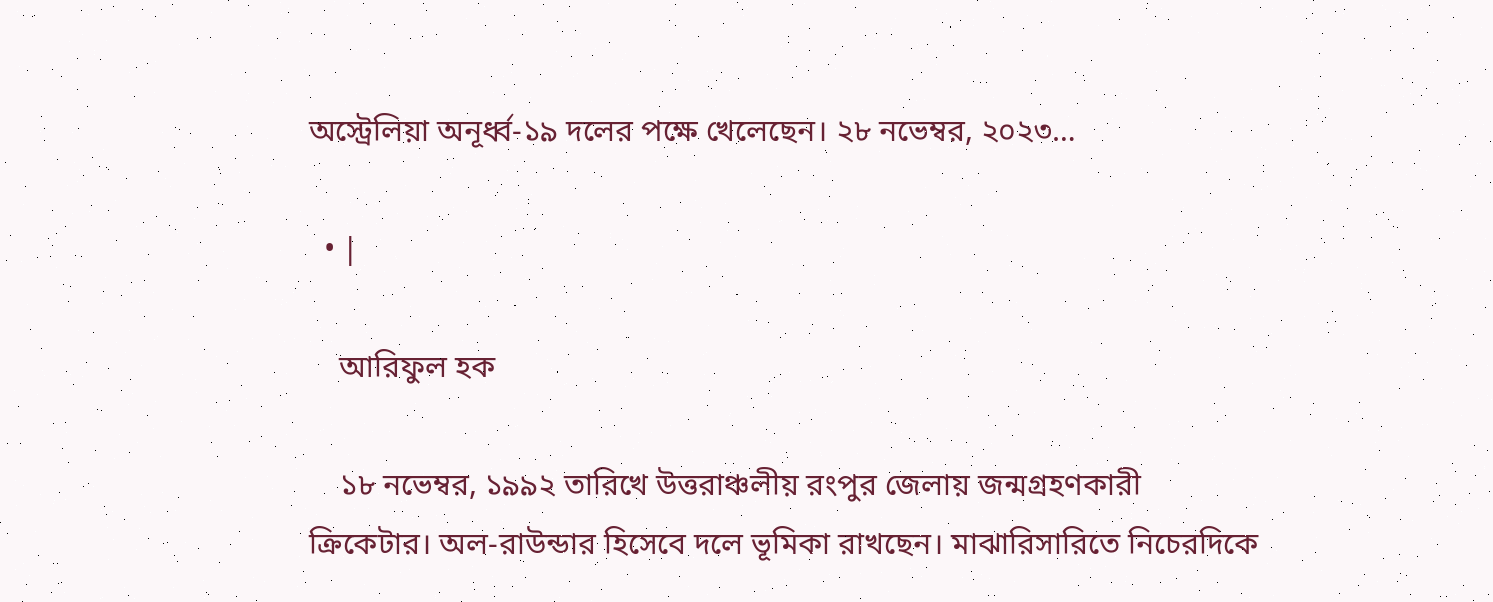অস্ট্রেলিয়া অনূর্ধ্ব-১৯ দলের পক্ষে খেলেছেন। ২৮ নভেম্বর, ২০২৩…

  • |

    আরিফুল হক

    ১৮ নভেম্বর, ১৯৯২ তারিখে উত্তরাঞ্চলীয় রংপুর জেলায় জন্মগ্রহণকারী ক্রিকেটার। অল-রাউন্ডার হিসেবে দলে ভূমিকা রাখছেন। মাঝারিসারিতে নিচেরদিকে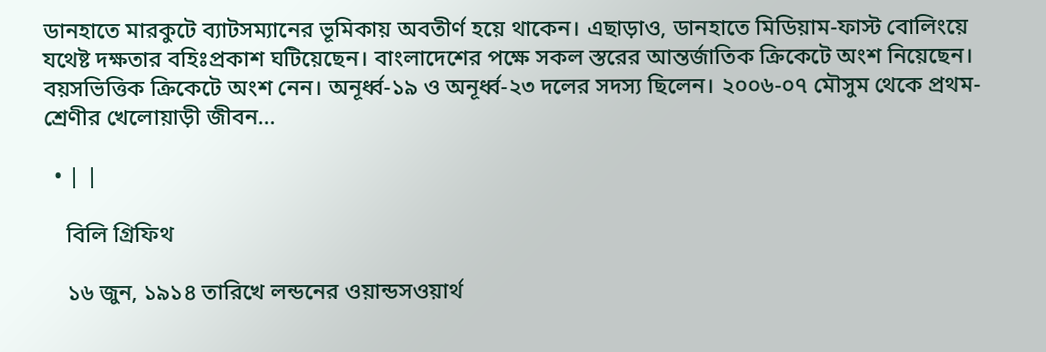ডানহাতে মারকুটে ব্যাটসম্যানের ভূমিকায় অবতীর্ণ হয়ে থাকেন। এছাড়াও, ডানহাতে মিডিয়াম-ফাস্ট বোলিংয়ে যথেষ্ট দক্ষতার বহিঃপ্রকাশ ঘটিয়েছেন। বাংলাদেশের পক্ষে সকল স্তরের আন্তর্জাতিক ক্রিকেটে অংশ নিয়েছেন। বয়সভিত্তিক ক্রিকেটে অংশ নেন। অনূর্ধ্ব-১৯ ও অনূর্ধ্ব-২৩ দলের সদস্য ছিলেন। ২০০৬-০৭ মৌসুম থেকে প্রথম-শ্রেণীর খেলোয়াড়ী জীবন…

  • | |

    বিলি গ্রিফিথ

    ১৬ জুন, ১৯১৪ তারিখে লন্ডনের ওয়ান্ডসওয়ার্থ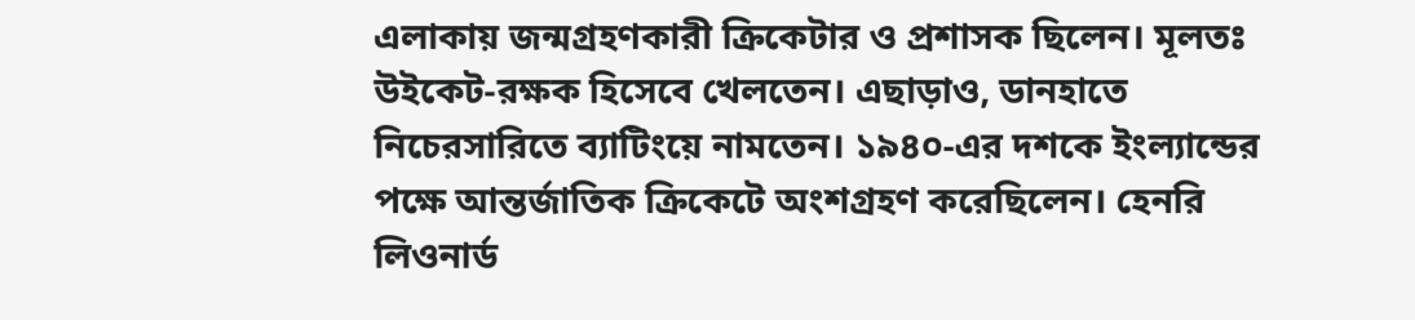এলাকায় জন্মগ্রহণকারী ক্রিকেটার ও প্রশাসক ছিলেন। মূলতঃ উইকেট-রক্ষক হিসেবে খেলতেন। এছাড়াও, ডানহাতে নিচেরসারিতে ব্যাটিংয়ে নামতেন। ১৯৪০-এর দশকে ইংল্যান্ডের পক্ষে আন্তর্জাতিক ক্রিকেটে অংশগ্রহণ করেছিলেন। হেনরি লিওনার্ড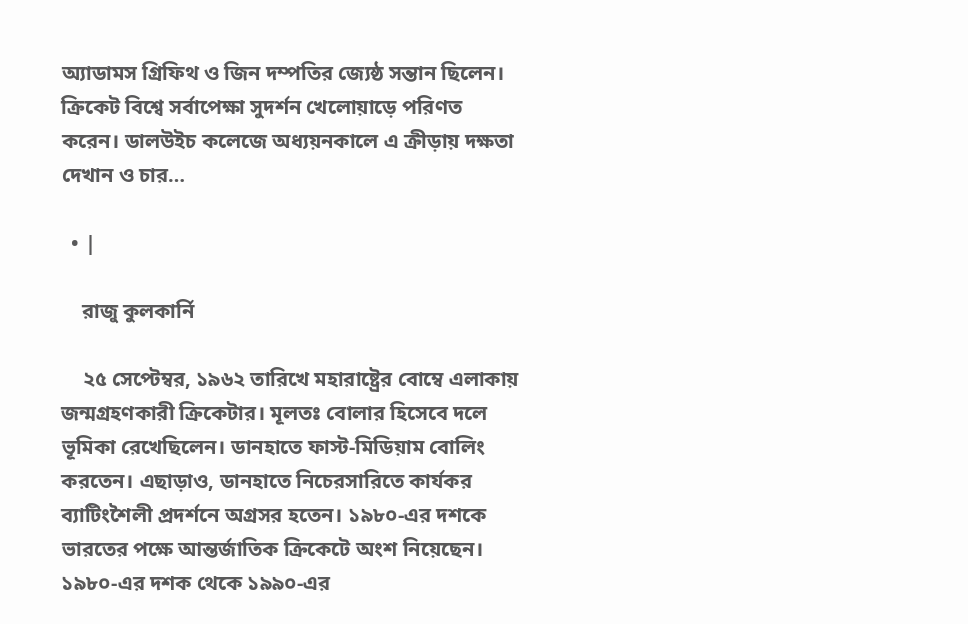অ্যাডামস গ্রিফিথ ও জিন দম্পতির জ্যেষ্ঠ সন্তান ছিলেন। ক্রিকেট বিশ্বে সর্বাপেক্ষা সুদর্শন খেলোয়াড়ে পরিণত করেন। ডালউইচ কলেজে অধ্যয়নকালে এ ক্রীড়ায় দক্ষতা দেখান ও চার…

  • |

    রাজু কুলকার্নি

    ২৫ সেপ্টেম্বর, ১৯৬২ তারিখে মহারাষ্ট্রের বোম্বে এলাকায় জন্মগ্রহণকারী ক্রিকেটার। মূলতঃ বোলার হিসেবে দলে ভূমিকা রেখেছিলেন। ডানহাতে ফাস্ট-মিডিয়াম বোলিং করতেন। এছাড়াও, ডানহাতে নিচেরসারিতে কার্যকর ব্যাটিংশৈলী প্রদর্শনে অগ্রসর হতেন। ১৯৮০-এর দশকে ভারতের পক্ষে আন্তর্জাতিক ক্রিকেটে অংশ নিয়েছেন। ১৯৮০-এর দশক থেকে ১৯৯০-এর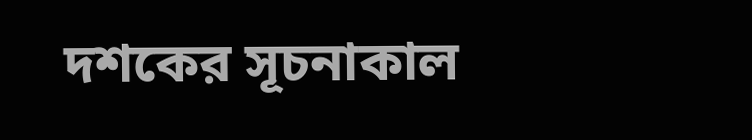দশকের সূচনাকাল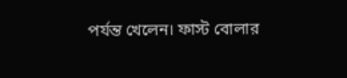পর্যন্ত খেলেন। ফাস্ট বোলার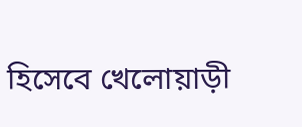হিসেবে খেলোয়াড়ী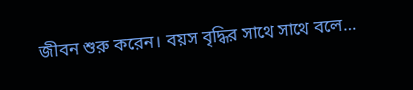জীবন শুরু করেন। বয়স বৃদ্ধির সাথে সাথে বলে…